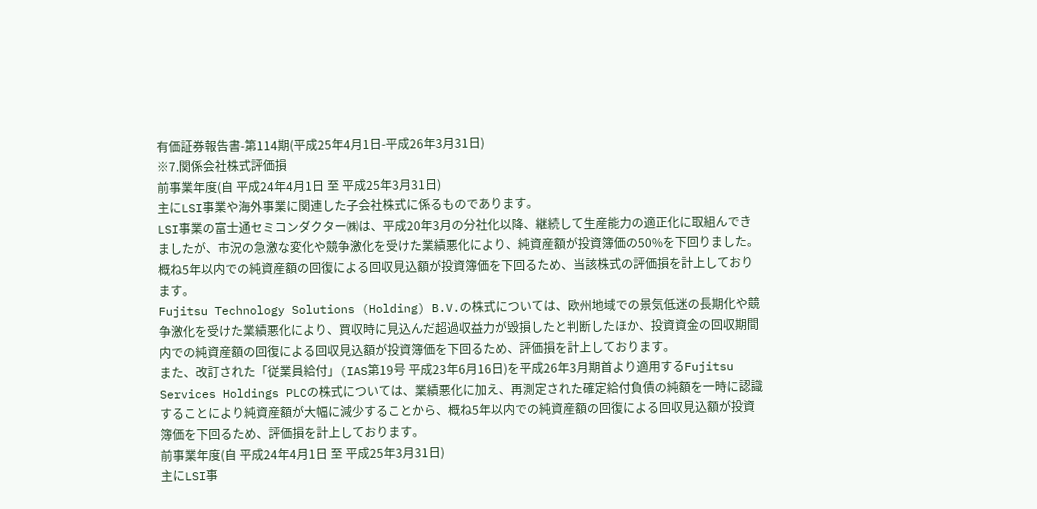有価証券報告書-第114期(平成25年4月1日-平成26年3月31日)
※7.関係会社株式評価損
前事業年度(自 平成24年4月1日 至 平成25年3月31日)
主にLSI事業や海外事業に関連した子会社株式に係るものであります。
LSI事業の富士通セミコンダクター㈱は、平成20年3月の分社化以降、継続して生産能力の適正化に取組んできましたが、市況の急激な変化や競争激化を受けた業績悪化により、純資産額が投資簿価の50%を下回りました。概ね5年以内での純資産額の回復による回収見込額が投資簿価を下回るため、当該株式の評価損を計上しております。
Fujitsu Technology Solutions (Holding) B.V.の株式については、欧州地域での景気低迷の長期化や競争激化を受けた業績悪化により、買収時に見込んだ超過収益力が毀損したと判断したほか、投資資金の回収期間内での純資産額の回復による回収見込額が投資簿価を下回るため、評価損を計上しております。
また、改訂された「従業員給付」(IAS第19号 平成23年6月16日)を平成26年3月期首より適用するFujitsu Services Holdings PLCの株式については、業績悪化に加え、再測定された確定給付負債の純額を一時に認識することにより純資産額が大幅に減少することから、概ね5年以内での純資産額の回復による回収見込額が投資簿価を下回るため、評価損を計上しております。
前事業年度(自 平成24年4月1日 至 平成25年3月31日)
主にLSI事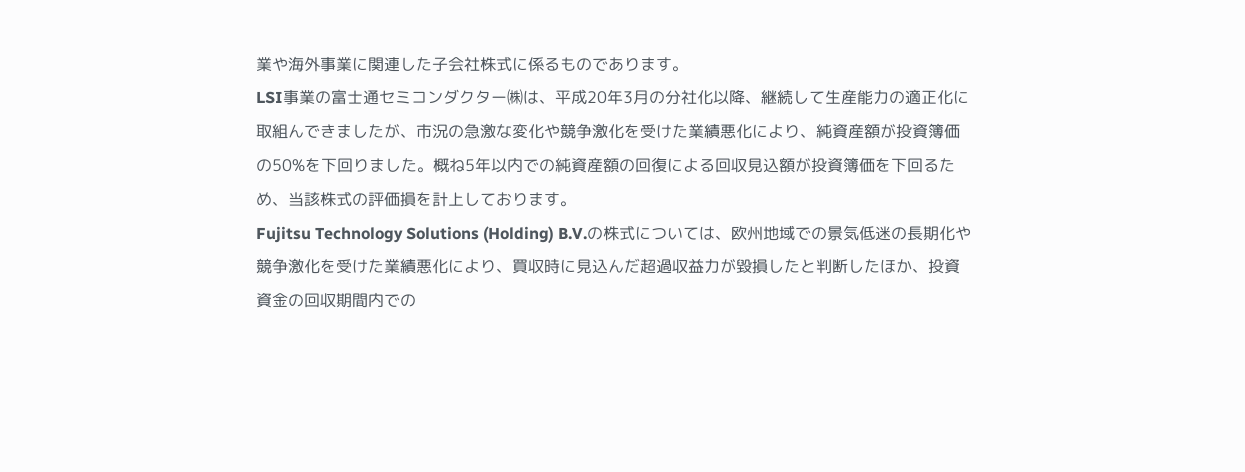業や海外事業に関連した子会社株式に係るものであります。
LSI事業の富士通セミコンダクター㈱は、平成20年3月の分社化以降、継続して生産能力の適正化に取組んできましたが、市況の急激な変化や競争激化を受けた業績悪化により、純資産額が投資簿価の50%を下回りました。概ね5年以内での純資産額の回復による回収見込額が投資簿価を下回るため、当該株式の評価損を計上しております。
Fujitsu Technology Solutions (Holding) B.V.の株式については、欧州地域での景気低迷の長期化や競争激化を受けた業績悪化により、買収時に見込んだ超過収益力が毀損したと判断したほか、投資資金の回収期間内での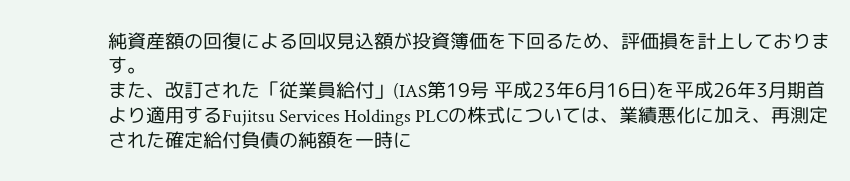純資産額の回復による回収見込額が投資簿価を下回るため、評価損を計上しております。
また、改訂された「従業員給付」(IAS第19号 平成23年6月16日)を平成26年3月期首より適用するFujitsu Services Holdings PLCの株式については、業績悪化に加え、再測定された確定給付負債の純額を一時に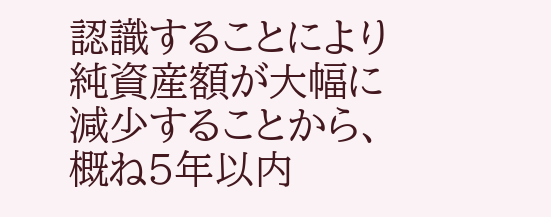認識することにより純資産額が大幅に減少することから、概ね5年以内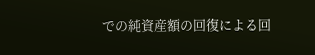での純資産額の回復による回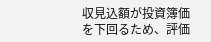収見込額が投資簿価を下回るため、評価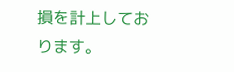損を計上しております。